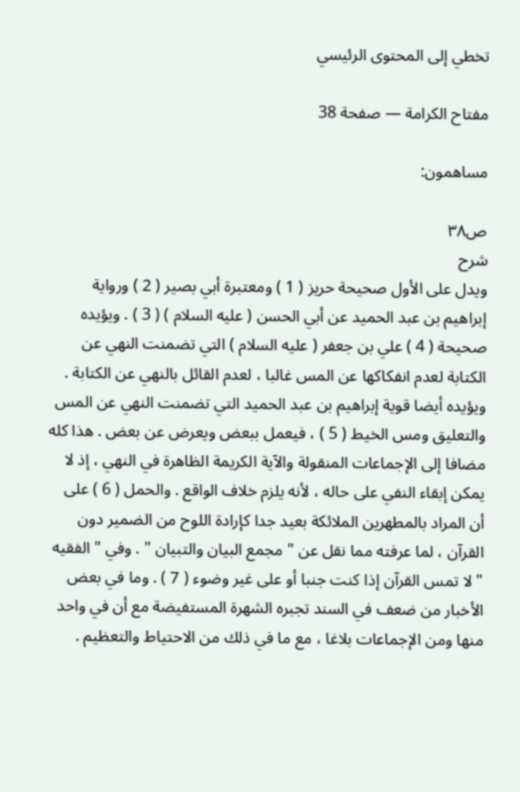تخطي إلى المحتوى الرئيسي

مفتاح الكرامة — صفحة 38

مساهمون:

ص٣٨
شرح
ويدل على الأول صحيحة حريز ( 1 ) ومعتبرة أبي بصير ( 2 ) ورواية إبراهيم بن عبد الحميد عن أبي الحسن ( عليه السلام ) ( 3 ) . ويؤيده صحيحة ( 4 ) علي بن جعفر ( عليه السلام ) التي تضمنت النهي عن الكتابة لعدم انفكاكها عن المس غالبا ، لعدم القائل بالنهي عن الكتابة . ويؤيده أيضا قوية إبراهيم بن عبد الحميد التي تضمنت النهي عن المس والتعليق ومس الخيط ( 5 ) ، فيعمل ببعض ويعرض عن بعض . هذا كله مضافا إلى الإجماعات المنقولة والآية الكريمة الظاهرة في النهي ، إذ لا يمكن إبقاء النفي على حاله ، لأنه يلزم خلاف الواقع . والحمل ( 6 ) على أن المراد بالمطهرين الملائكة بعيد جدا كإرادة اللوح من الضمير دون القرآن ، لما عرفته مما نقل عن " مجمع البيان والتبيان " . وفي " الفقيه " لا تمس القرآن إذا كنت جنبا أو على غير وضوء ( 7 ) . وما في بعض الأخبار من ضعف في السند تجبره الشهرة المستفيضة مع أن في واحد منها ومن الإجماعات بلاغا ، مع ما في ذلك من الاحتياط والتعظيم .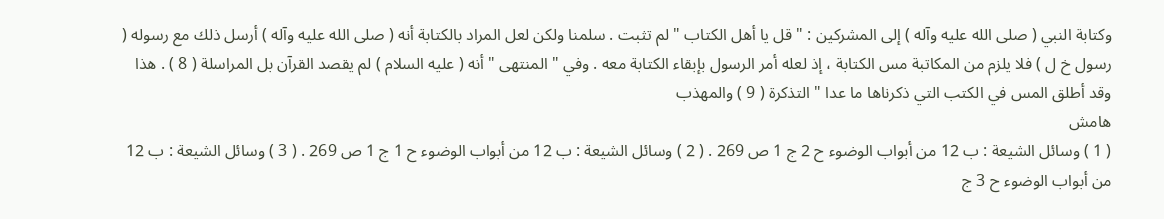وكتابة النبي ( صلى الله عليه وآله ) إلى المشركين : " قل يا أهل الكتاب " لم تثبت . سلمنا ولكن لعل المراد بالكتابة أنه ( صلى الله عليه وآله ) أرسل ذلك مع رسوله ( رسول خ ل ) فلا يلزم من المكاتبة مس الكتابة ، إذ لعله أمر الرسول بإبقاء الكتابة معه . وفي " المنتهى " أنه ( عليه السلام ) لم يقصد القرآن بل المراسلة ( 8 ) . هذا وقد أطلق المس في الكتب التي ذكرناها ما عدا " التذكرة ( 9 ) والمهذب
هامش
( 1 ) وسائل الشيعة : ب 12 من أبواب الوضوء ح 2 ج 1 ص 269 . ( 2 ) وسائل الشيعة : ب 12 من أبواب الوضوء ح 1 ج 1 ص 269 . ( 3 ) وسائل الشيعة : ب 12 من أبواب الوضوء ح 3 ج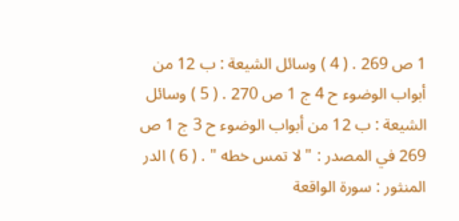1 ص 269 . ( 4 ) وسائل الشيعة : ب 12 من أبواب الوضوء ح 4 ج 1 ص 270 . ( 5 ) وسائل الشيعة : ب 12 من أبواب الوضوء ح 3 ج 1 ص 269 في المصدر : " لا تمس خطه " . ( 6 ) الدر المنثور : سورة الواقعة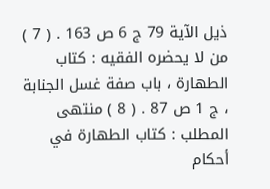ذيل الآية 79 ج 6 ص 163 . ( 7 ) من لا يحضره الفقيه : كتاب الطهارة ، باب صفة غسل الجنابة ، ج 1 ص 87 . ( 8 ) منتهى المطلب : كتاب الطهارة في أحكام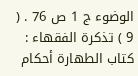الوضوء ج 1 ص 76 . ( 9 ) تذكرة الفقهاء : كتاب الطهارة أحكام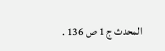المحدث ج 1 ص 136 .